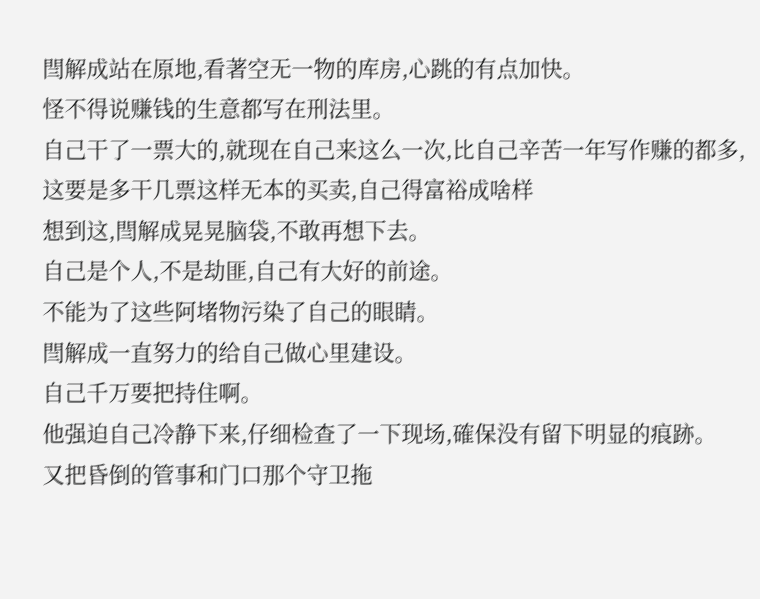閆解成站在原地,看著空无一物的库房,心跳的有点加快。
怪不得说赚钱的生意都写在刑法里。
自己干了一票大的,就现在自己来这么一次,比自己辛苦一年写作赚的都多,这要是多干几票这样无本的买卖,自己得富裕成啥样
想到这,閆解成晃晃脑袋,不敢再想下去。
自己是个人,不是劫匪,自己有大好的前途。
不能为了这些阿堵物污染了自己的眼睛。
閆解成一直努力的给自己做心里建设。
自己千万要把持住啊。
他强迫自己冷静下来,仔细检查了一下现场,確保没有留下明显的痕跡。
又把昏倒的管事和门口那个守卫拖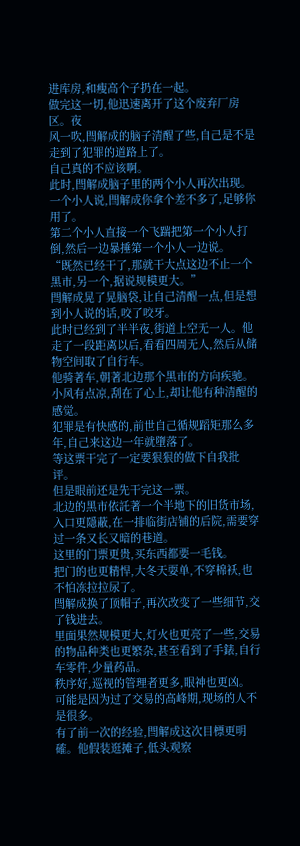进库房,和瘦高个子扔在一起。
做完这一切,他迅速离开了这个废弃厂房区。夜
风一吹,閆解成的脑子清醒了些,自己是不是走到了犯罪的道路上了。
自己真的不应该啊。
此时,閆解成脑子里的两个小人再次出现。
一个小人说,閆解成你拿个差不多了,足够你用了。
第二个小人直接一个飞踹把第一个小人打倒,然后一边暴捶第一个小人一边说。
“既然已经干了,那就干大点这边不止一个黑市,另一个,据说规模更大。”
閆解成晃了晃脑袋,让自己清醒一点,但是想到小人说的话,咬了咬牙。
此时已经到了半半夜,街道上空无一人。他走了一段距离以后,看看四周无人,然后从储物空间取了自行车。
他骑著车,朝著北边那个黑市的方向疾驰。
小风有点凉,刮在了心上,却让他有种清醒的感觉。
犯罪是有快感的,前世自己循规蹈矩那么多年,自己来这边一年就墮落了。
等这票干完了一定要狠狠的做下自我批评。
但是眼前还是先干完这一票。
北边的黑市依託著一个半地下的旧货市场,入口更隱蔽,在一排临街店铺的后院,需要穿过一条又长又暗的巷道。
这里的门票更贵,买东西都要一毛钱。
把门的也更精悍,大冬天耍单,不穿棉袄,也不怕冻拉拉尿了。
閆解成换了顶帽子,再次改变了一些细节,交了钱进去。
里面果然规模更大,灯火也更亮了一些,交易的物品种类也更繁杂,甚至看到了手錶,自行车零件,少量药品。
秩序好,巡视的管理者更多,眼神也更凶。
可能是因为过了交易的高峰期,现场的人不是很多。
有了前一次的经验,閆解成这次目標更明確。他假装逛摊子,低头观察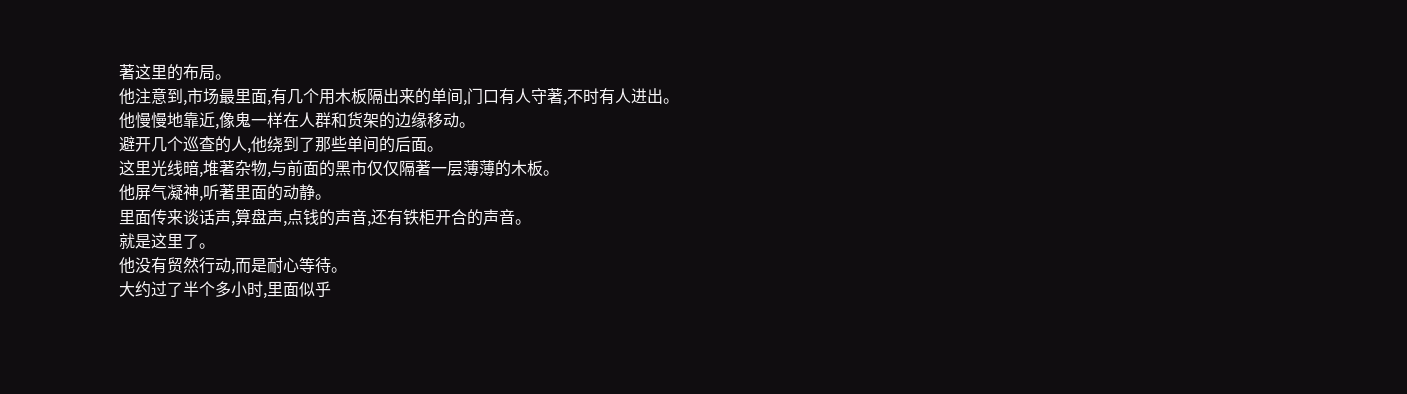著这里的布局。
他注意到,市场最里面,有几个用木板隔出来的单间,门口有人守著,不时有人进出。
他慢慢地靠近,像鬼一样在人群和货架的边缘移动。
避开几个巡查的人,他绕到了那些单间的后面。
这里光线暗,堆著杂物,与前面的黑市仅仅隔著一层薄薄的木板。
他屏气凝神,听著里面的动静。
里面传来谈话声,算盘声,点钱的声音,还有铁柜开合的声音。
就是这里了。
他没有贸然行动,而是耐心等待。
大约过了半个多小时,里面似乎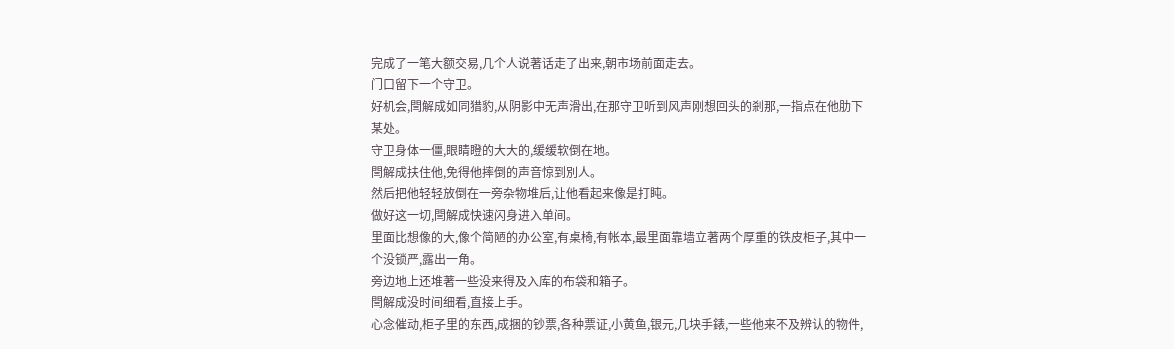完成了一笔大额交易,几个人说著话走了出来,朝市场前面走去。
门口留下一个守卫。
好机会,閆解成如同猎豹,从阴影中无声滑出,在那守卫听到风声刚想回头的剎那,一指点在他肋下某处。
守卫身体一僵,眼睛瞪的大大的,缓缓软倒在地。
閆解成扶住他,免得他摔倒的声音惊到別人。
然后把他轻轻放倒在一旁杂物堆后,让他看起来像是打盹。
做好这一切,閆解成快速闪身进入单间。
里面比想像的大,像个简陋的办公室,有桌椅,有帐本,最里面靠墙立著两个厚重的铁皮柜子,其中一个没锁严,露出一角。
旁边地上还堆著一些没来得及入库的布袋和箱子。
閆解成没时间细看,直接上手。
心念催动,柜子里的东西,成捆的钞票,各种票证,小黄鱼,银元,几块手錶,一些他来不及辨认的物件,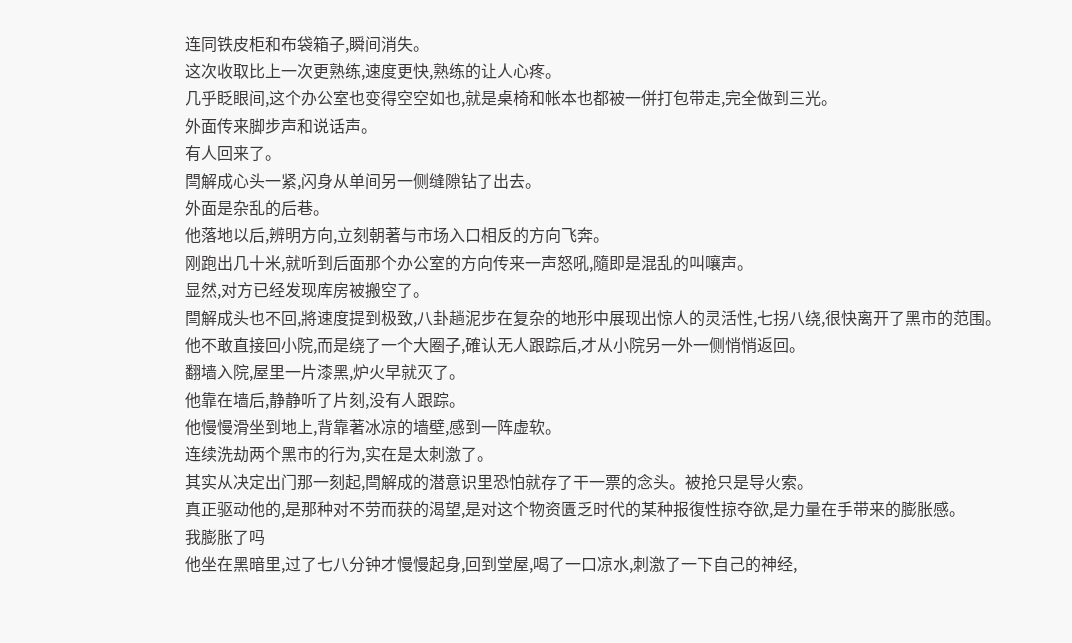连同铁皮柜和布袋箱子,瞬间消失。
这次收取比上一次更熟练,速度更快,熟练的让人心疼。
几乎眨眼间,这个办公室也变得空空如也,就是桌椅和帐本也都被一併打包带走,完全做到三光。
外面传来脚步声和说话声。
有人回来了。
閆解成心头一紧,闪身从单间另一侧缝隙钻了出去。
外面是杂乱的后巷。
他落地以后,辨明方向,立刻朝著与市场入口相反的方向飞奔。
刚跑出几十米,就听到后面那个办公室的方向传来一声怒吼,隨即是混乱的叫嚷声。
显然,对方已经发现库房被搬空了。
閆解成头也不回,將速度提到极致,八卦趟泥步在复杂的地形中展现出惊人的灵活性,七拐八绕,很快离开了黑市的范围。
他不敢直接回小院,而是绕了一个大圈子,確认无人跟踪后,才从小院另一外一侧悄悄返回。
翻墙入院,屋里一片漆黑,炉火早就灭了。
他靠在墙后,静静听了片刻,没有人跟踪。
他慢慢滑坐到地上,背靠著冰凉的墙壁,感到一阵虚软。
连续洗劫两个黑市的行为,实在是太刺激了。
其实从决定出门那一刻起,閆解成的潜意识里恐怕就存了干一票的念头。被抢只是导火索。
真正驱动他的,是那种对不劳而获的渴望,是对这个物资匱乏时代的某种报復性掠夺欲,是力量在手带来的膨胀感。
我膨胀了吗
他坐在黑暗里,过了七八分钟才慢慢起身,回到堂屋,喝了一口凉水,刺激了一下自己的神经,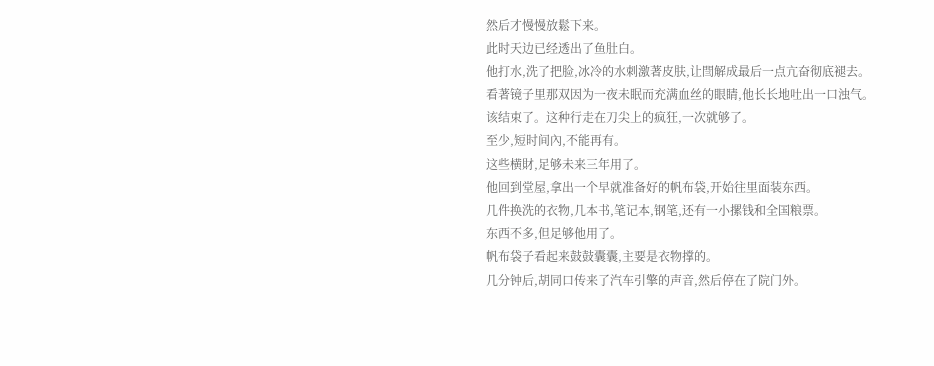然后才慢慢放鬆下来。
此时天边已经透出了鱼肚白。
他打水,洗了把脸,冰冷的水刺激著皮肤,让閆解成最后一点亢奋彻底褪去。
看著镜子里那双因为一夜未眠而充满血丝的眼睛,他长长地吐出一口浊气。
该结束了。这种行走在刀尖上的疯狂,一次就够了。
至少,短时间內,不能再有。
这些横財,足够未来三年用了。
他回到堂屋,拿出一个早就准备好的帆布袋,开始往里面装东西。
几件换洗的衣物,几本书,笔记本,钢笔,还有一小摞钱和全国粮票。
东西不多,但足够他用了。
帆布袋子看起来鼓鼓囊囊,主要是衣物撑的。
几分钟后,胡同口传来了汽车引擎的声音,然后停在了院门外。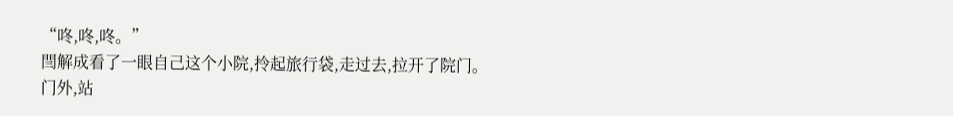“咚,咚,咚。”
閆解成看了一眼自己这个小院,拎起旅行袋,走过去,拉开了院门。
门外,站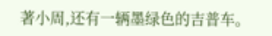著小周,还有一辆墨绿色的吉普车。